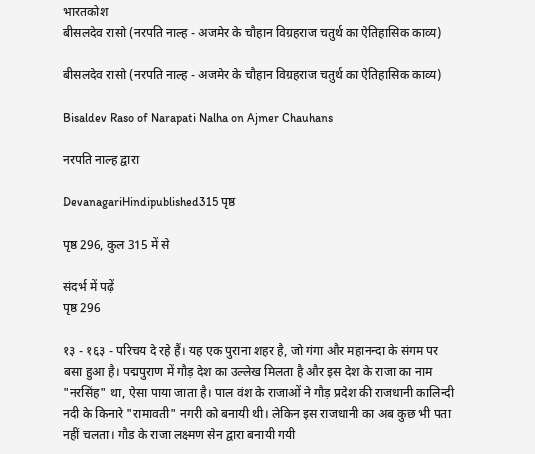भारतकोश
बीसलदेव रासो (नरपति नाल्ह - अजमेर के चौहान विग्रहराज चतुर्थ का ऐतिहासिक काव्य)

बीसलदेव रासो (नरपति नाल्ह - अजमेर के चौहान विग्रहराज चतुर्थ का ऐतिहासिक काव्य)

Bisaldev Raso of Narapati Nalha on Ajmer Chauhans

नरपति नाल्ह द्वारा

DevanagariHindipublished315 पृष्ठ

पृष्ठ 296, कुल 315 में से

संदर्भ में पढ़ें
पृष्ठ 296

१३ - १६३ - परिचय दे रहे हैं। यह एक पुराना शहर है, जो गंगा और महानन्दा के संगम पर बसा हुआ है। पद्मपुराण में गौड़ देश का उल्लेख मिलता है और इस देश के राजा का नाम "नरसिंह" था, ऐसा पाया जाता है। पाल वंश के राजाओं ने गौड़ प्रदेश की राजधानी कालिन्दी नदी के किनारे "रामावती" नगरी को बनायी थी। लेकिन इस राजधानी का अब कुछ भी पता नहीं चलता। गौड के राजा लक्ष्मण सेन द्वारा बनायी गयी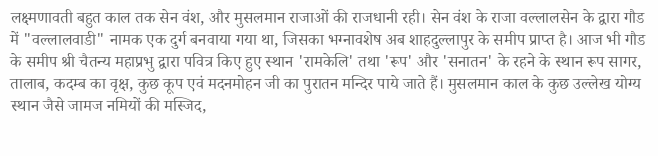लक्ष्मणावती बहुत काल तक सेन वंश, और मुसलमान राजाओं की राजधानी रही। सेन वंश के राजा वल्लालसेन के द्वारा गौड में "वल्लालवाडी" नामक एक दुर्ग बनवाया गया था, जिसका भग्नावशेष अब शाहदुल्लापुर के समीप प्राप्त है। आज भी गौड के समीप श्री चैतन्य महाप्रभु द्वारा पवित्र किए हुए स्थान 'रामकेलि' तथा 'रूप' और 'सनातन' के रहने के स्थान रूप सागर, तालाब, कदम्ब का वृक्ष, कुछ कूप एवं मदनमोहन जी का पुरातन मन्दिर पाये जाते हैं। मुसलमान काल के कुछ उल्लेख योग्य स्थान जैसे जामज नमियों की मस्जिद,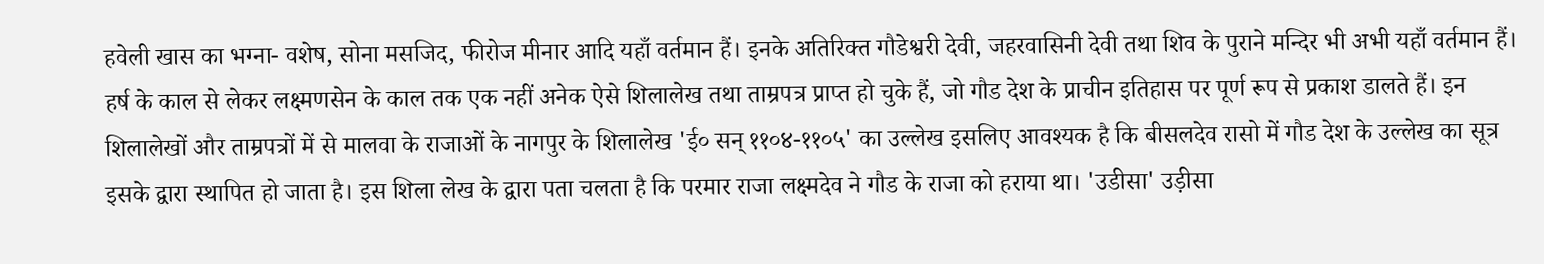हवेली खास का भग्ना- वशेष, सोना मसजिद, फीरोज मीनार आदि यहाँ वर्तमान हैं। इनके अतिरिक्त गौडेश्वरी देवी, जहरवासिनी देवी तथा शिव के पुराने मन्दिर भी अभी यहाँ वर्तमान हैं। हर्ष के काल से लेकर लक्ष्मणसेन के काल तक एक नहीं अनेक ऐसे शिलालेख तथा ताम्रपत्र प्राप्त हो चुके हैं, जो गौड देश के प्राचीन इतिहास पर पूर्ण रूप से प्रकाश डालते हैं। इन शिलालेखों और ताम्रपत्रों में से मालवा के राजाओं के नागपुर के शिलालेख 'ई० सन् ११०४-११०५' का उल्लेख इसलिए आवश्यक है कि बीसलदेव रासो में गौड देश के उल्लेख का सूत्र इसके द्वारा स्थापित हो जाता है। इस शिला लेख के द्वारा पता चलता है कि परमार राजा लक्ष्मदेव ने गौड के राजा को हराया था। 'उडीसा' उड़ीसा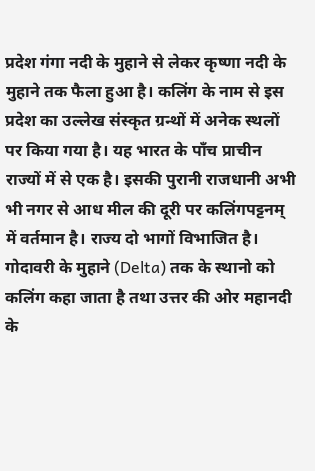प्रदेश गंगा नदी के मुहाने से लेकर कृष्णा नदी के मुहाने तक फैला हुआ है। कलिंग के नाम से इस प्रदेश का उल्लेख संस्कृत ग्रन्थों में अनेक स्थलों पर किया गया है। यह भारत के पाँच प्राचीन राज्यों में से एक है। इसकी पुरानी राजधानी अभी भी नगर से आध मील की दूरी पर कलिंगपट्टनम् में वर्तमान है। राज्य दो भागों विभाजित है। गोदावरी के मुहाने (Delta) तक के स्थानो को कलिंग कहा जाता है तथा उत्तर की ओर महानदी के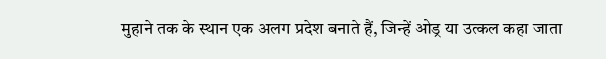मुहाने तक के स्थान एक अलग प्रदेश बनाते हैं, जिन्हें ओड्र या उत्कल कहा जाता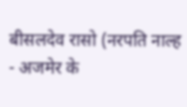बीसलदेव रासो (नरपति नाल्ह - अजमेर के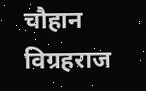चौहान विग्रहराज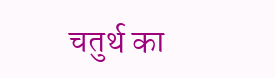चतुर्थ का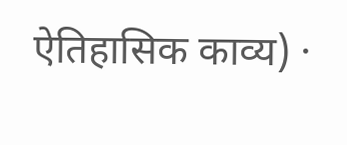ऐतिहासिक काव्य) ·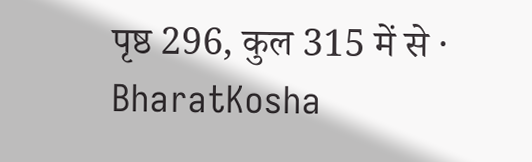पृष्ठ 296, कुल 315 में से · BharatKosha